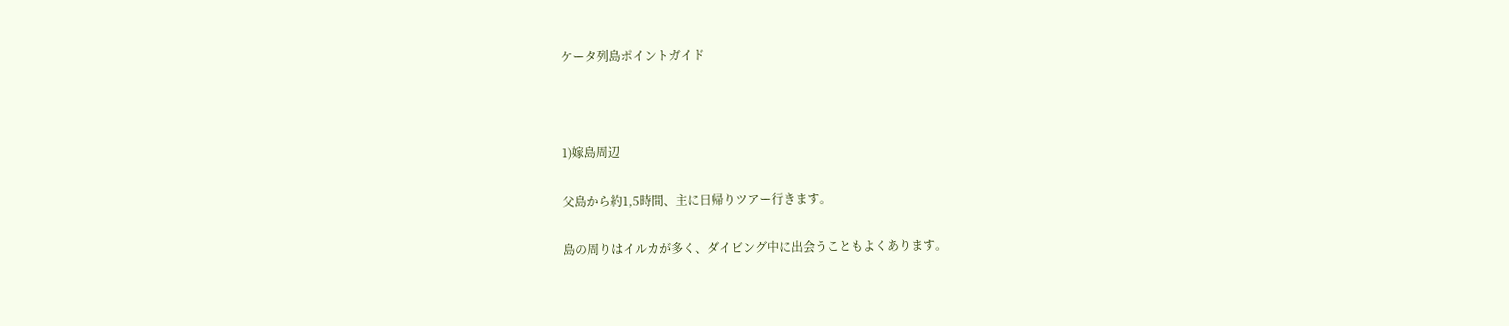ケータ列島ポイントガイド



1)嫁島周辺

父島から約1,5時間、主に日帰りツアー行きます。

島の周りはイルカが多く、ダイビング中に出会うこともよくあります。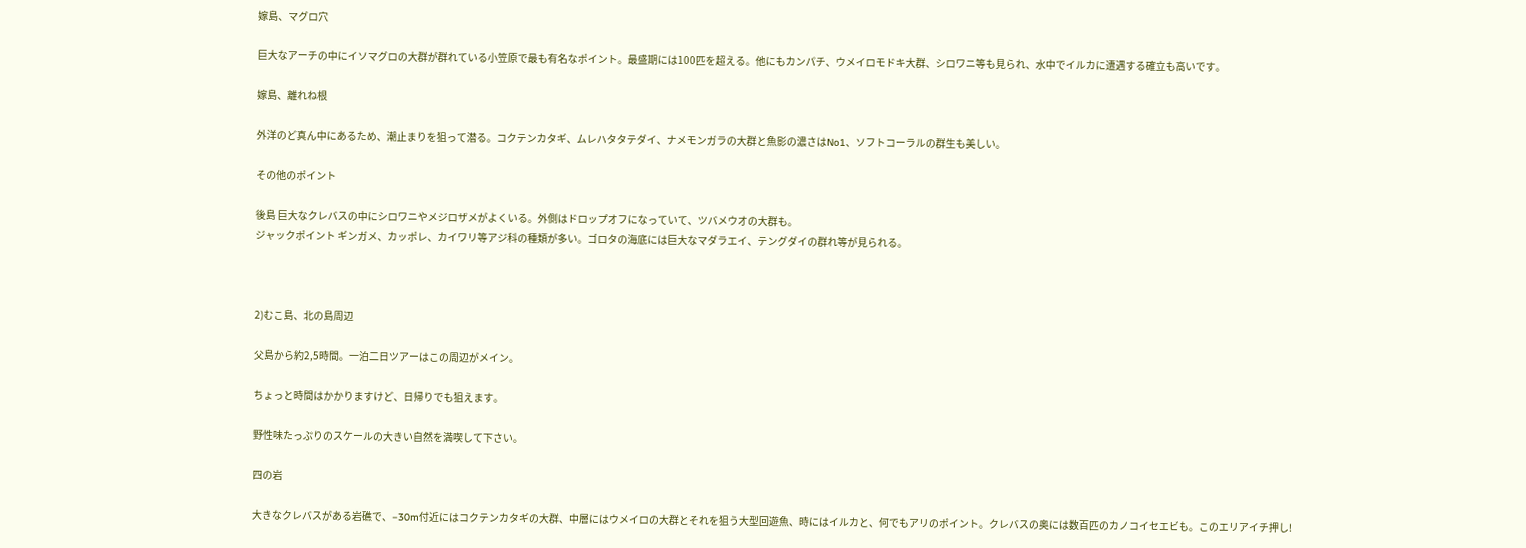嫁島、マグロ穴

巨大なアーチの中にイソマグロの大群が群れている小笠原で最も有名なポイント。最盛期には100匹を超える。他にもカンパチ、ウメイロモドキ大群、シロワニ等も見られ、水中でイルカに遭遇する確立も高いです。

嫁島、離れね根

外洋のど真ん中にあるため、潮止まりを狙って潜る。コクテンカタギ、ムレハタタテダイ、ナメモンガラの大群と魚影の濃さはNo1、ソフトコーラルの群生も美しい。

その他のポイント

後島 巨大なクレバスの中にシロワニやメジロザメがよくいる。外側はドロップオフになっていて、ツバメウオの大群も。
ジャックポイント ギンガメ、カッポレ、カイワリ等アジ科の種類が多い。ゴロタの海底には巨大なマダラエイ、テングダイの群れ等が見られる。



2)むこ島、北の島周辺

父島から約2,5時間。一泊二日ツアーはこの周辺がメイン。

ちょっと時間はかかりますけど、日帰りでも狙えます。

野性味たっぷりのスケールの大きい自然を満喫して下さい。

四の岩

大きなクレバスがある岩礁で、−30m付近にはコクテンカタギの大群、中層にはウメイロの大群とそれを狙う大型回遊魚、時にはイルカと、何でもアリのポイント。クレバスの奥には数百匹のカノコイセエビも。このエリアイチ押し!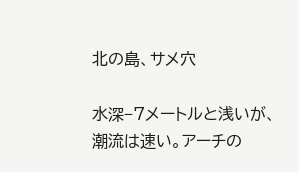北の島、サメ穴

水深−7メートルと浅いが、潮流は速い。アーチの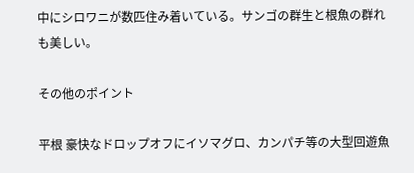中にシロワニが数匹住み着いている。サンゴの群生と根魚の群れも美しい。

その他のポイント

平根 豪快なドロップオフにイソマグロ、カンパチ等の大型回遊魚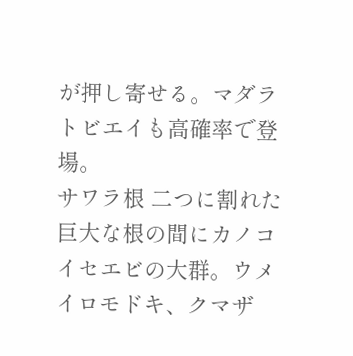が押し寄せる。マダラトビエイも高確率で登場。
サワラ根 二つに割れた巨大な根の間にカノコイセエビの大群。ウメイロモドキ、クマザ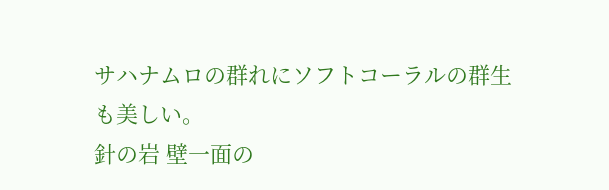サハナムロの群れにソフトコーラルの群生も美しい。
針の岩 壁一面の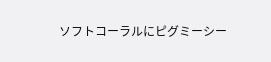ソフトコーラルにピグミーシー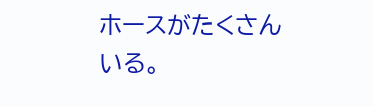ホースがたくさんいる。